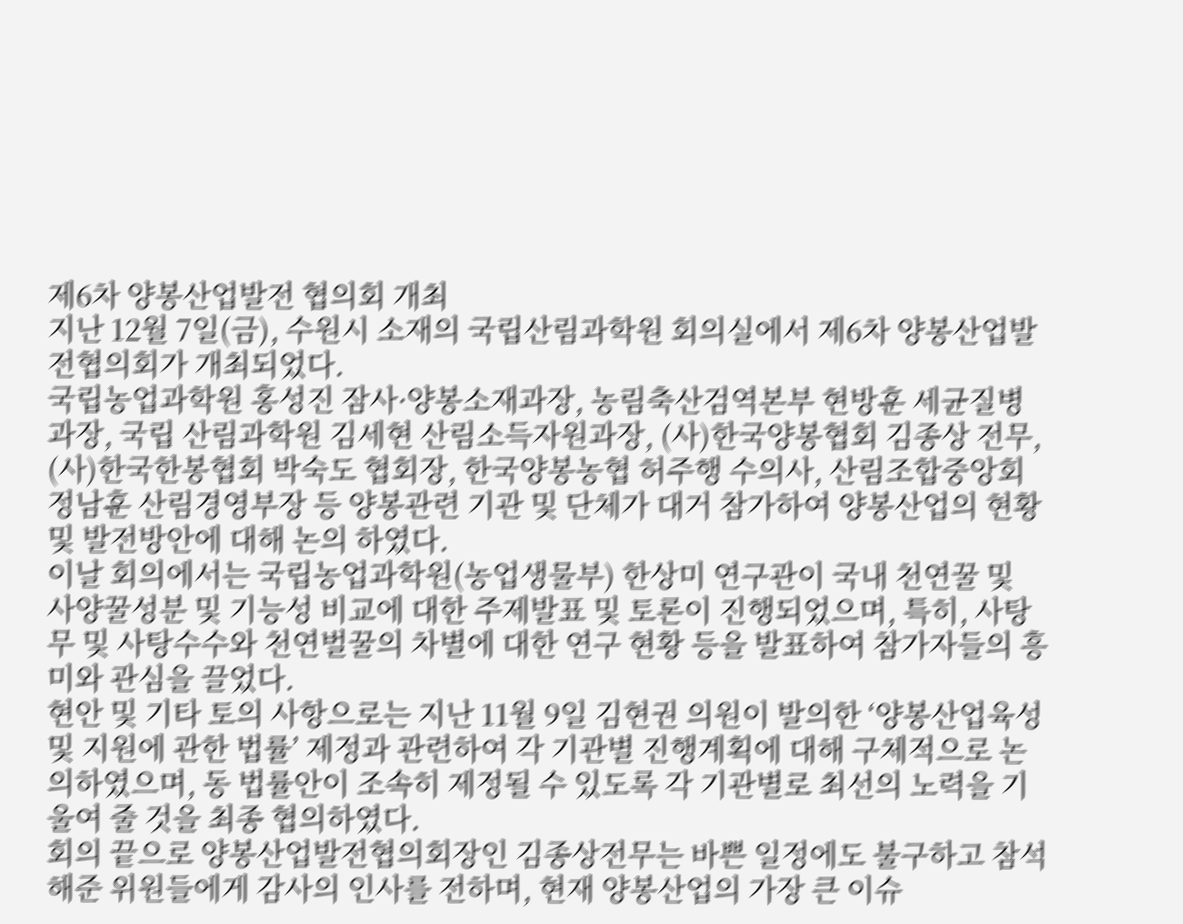제6차 양봉산업발전 협의회 개최
지난 12월 7일(금), 수원시 소재의 국립산림과학원 회의실에서 제6차 양봉산업발전협의회가 개최되었다.
국립농업과학원 홍성진 잠사·양봉소재과장, 농림축산검역본부 현방훈 세균질병과장, 국립 산림과학원 김세현 산림소득자원과장, (사)한국양봉협회 김종상 전무, (사)한국한봉협회 박숙도 협회장, 한국양봉농협 허주행 수의사, 산림조합중앙회 정남훈 산림경영부장 등 양봉관련 기관 및 단체가 대거 참가하여 양봉산업의 현황 및 발전방안에 대해 논의 하였다.
이날 회의에서는 국립농업과학원(농업생물부) 한상미 연구관이 국내 천연꿀 및 사양꿀성분 및 기능성 비교에 대한 주제발표 및 토론이 진행되었으며, 특히, 사탕무 및 사탕수수와 천연벌꿀의 차별에 대한 연구 현황 등을 발표하여 참가자들의 흥미와 관심을 끌었다.
현안 및 기타 토의 사항으로는 지난 11월 9일 김현권 의원이 발의한 ‘양봉산업육성 및 지원에 관한 법률’ 제정과 관련하여 각 기관별 진행계획에 대해 구체적으로 논의하였으며, 동 법률안이 조속히 제정될 수 있도록 각 기관별로 최선의 노력을 기울여 줄 것을 최종 협의하였다.
회의 끝으로 양봉산업발전협의회장인 김종상전무는 바쁜 일정에도 불구하고 참석 해준 위원들에게 감사의 인사를 전하며, 현재 양봉산업의 가장 큰 이슈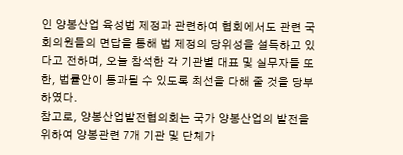인 양봉산업 육성법 제정과 관련하여 협회에서도 관련 국회의원들의 면답을 통해 법 제정의 당위성을 설득하고 있다고 전하며, 오늘 참석한 각 기관별 대표 및 실무자들 또한, 법률안이 통과될 수 있도록 최선을 다해 줄 것을 당부하였다.
참고로, 양봉산업발전협의회는 국가 양봉산업의 발전을 위하여 양봉관련 7개 기관 및 단체가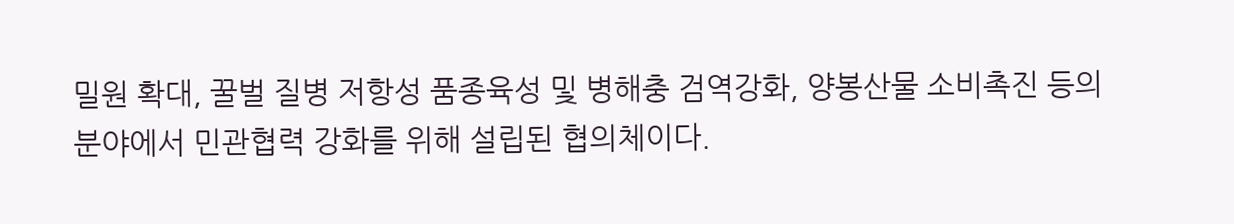밀원 확대, 꿀벌 질병 저항성 품종육성 및 병해충 검역강화, 양봉산물 소비촉진 등의 분야에서 민관협력 강화를 위해 설립된 협의체이다.